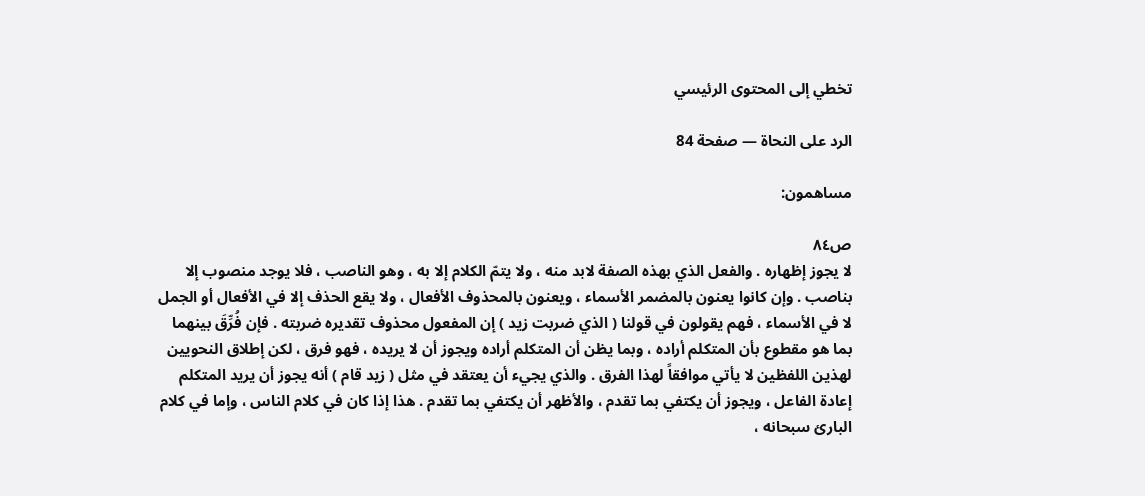تخطي إلى المحتوى الرئيسي

الرد على النحاة — صفحة 84

مساهمون:

ص٨٤
لا يجوز إظهاره . والفعل الذي بهذه الصفة لابد منه ، ولا يتمّ الكلام إلا به ، وهو الناصب ، فلا يوجد منصوب إلا بناصب . وإن كانوا يعنون بالمضمر الأسماء ، ويعنون بالمحذوف الأفعال ، ولا يقع الحذف إلا في الأفعال أو الجمل لا في الأسماء ، فهم يقولون في قولنا ( الذي ضربت زيد ) إن المفعول محذوف تقديره ضربته . فإن فُرِّقَ بينهما بما هو مقطوع بأن المتكلم أراده ، وبما يظن أن المتكلم أراده ويجوز أن لا يريده ، فهو فرق ، لكن إطلاق النحويين لهذين اللفظين لا يأتي موافقاً لهذا الفرق . والذي يجيء أن يعتقد في مثل ( زيد قام ) أنه يجوز أن يريد المتكلم إعادة الفاعل ، ويجوز أن يكتفي بما تقدم ، والأظهر أن يكتفي بما تقدم . هذا إذا كان في كلام الناس ، وإما في كلام البارئ سبحانه ،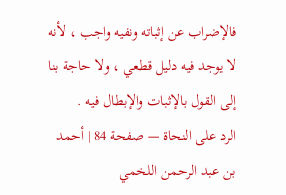فالإضراب عن إثباته ونفيه واجب ، لأنه لا يوجد فيه دليل قطعي ، ولا حاجة بنا إلى القول بالإثبات والإبطال فيه .
الرد على النحاة — صفحة 84 | أحمد بن عبد الرحمن اللخمي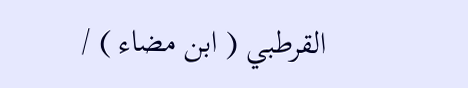القرطبي ( ابن مضاء ) /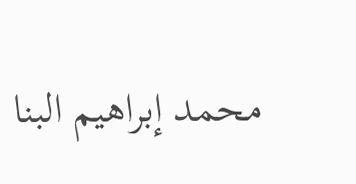محمد إبراهيم البنا